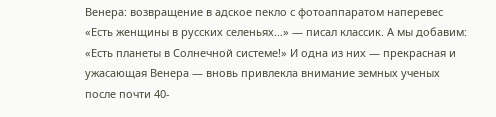Венера: возвращение в адское пекло с фотоаппаратом наперевес
«Есть женщины в русских селеньях…» — писал классик. А мы добавим: «Есть планеты в Солнечной системе!» И одна из них — прекрасная и ужасающая Венера — вновь привлекла внимание земных ученых после почти 40-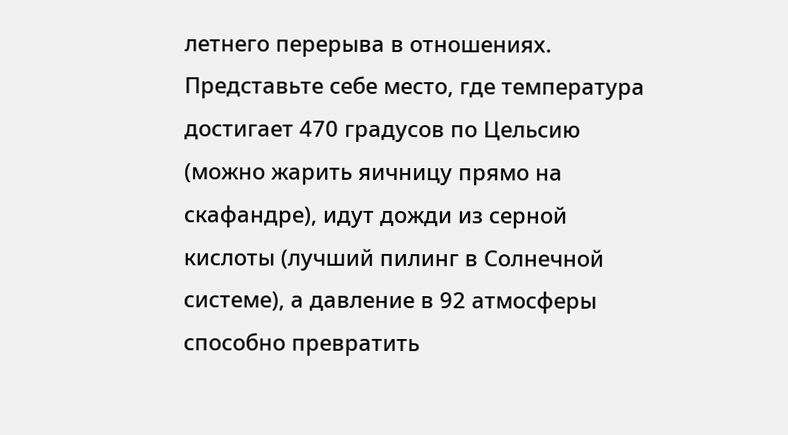летнего перерыва в отношениях.
Представьте себе место, где температура достигает 470 градусов по Цельсию (можно жарить яичницу прямо на скафандре), идут дожди из серной кислоты (лучший пилинг в Солнечной системе), а давление в 92 атмосферы способно превратить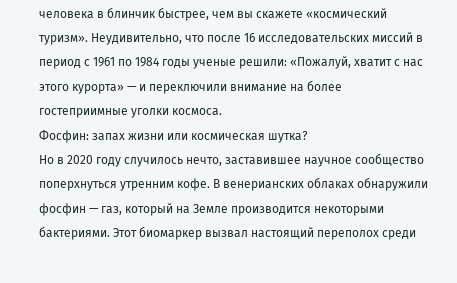человека в блинчик быстрее, чем вы скажете «космический туризм». Неудивительно, что после 16 исследовательских миссий в период с 1961 по 1984 годы ученые решили: «Пожалуй, хватит с нас этого курорта» — и переключили внимание на более гостеприимные уголки космоса.
Фосфин: запах жизни или космическая шутка?
Но в 2020 году случилось нечто, заставившее научное сообщество поперхнуться утренним кофе. В венерианских облаках обнаружили фосфин — газ, который на Земле производится некоторыми бактериями. Этот биомаркер вызвал настоящий переполох среди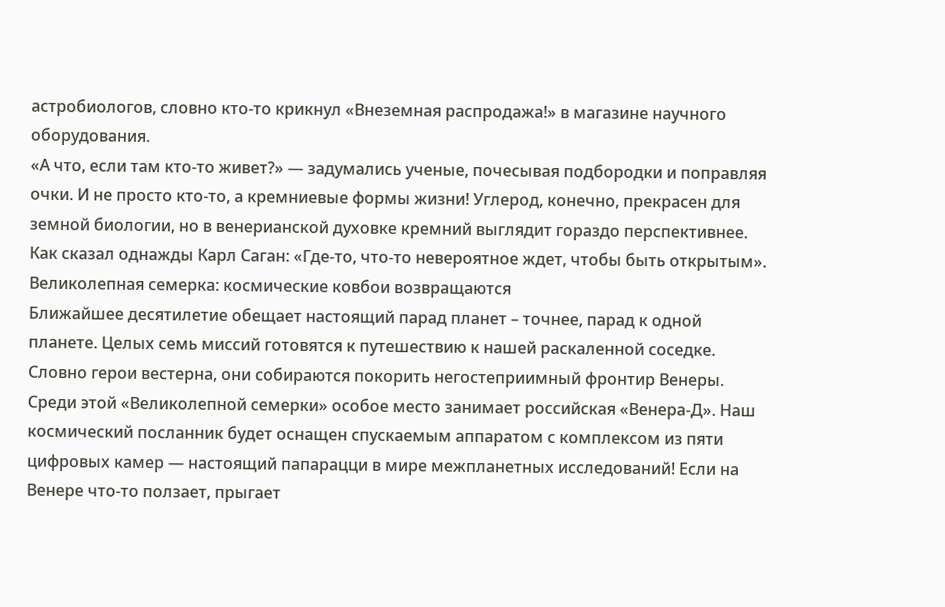астробиологов, словно кто-то крикнул «Внеземная распродажа!» в магазине научного оборудования.
«А что, если там кто-то живет?» — задумались ученые, почесывая подбородки и поправляя очки. И не просто кто-то, а кремниевые формы жизни! Углерод, конечно, прекрасен для земной биологии, но в венерианской духовке кремний выглядит гораздо перспективнее. Как сказал однажды Карл Саган: «Где-то, что-то невероятное ждет, чтобы быть открытым».
Великолепная семерка: космические ковбои возвращаются
Ближайшее десятилетие обещает настоящий парад планет – точнее, парад к одной планете. Целых семь миссий готовятся к путешествию к нашей раскаленной соседке. Словно герои вестерна, они собираются покорить негостеприимный фронтир Венеры.
Среди этой «Великолепной семерки» особое место занимает российская «Венера-Д». Наш космический посланник будет оснащен спускаемым аппаратом с комплексом из пяти цифровых камер — настоящий папарацци в мире межпланетных исследований! Если на Венере что-то ползает, прыгает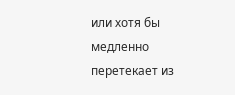или хотя бы медленно перетекает из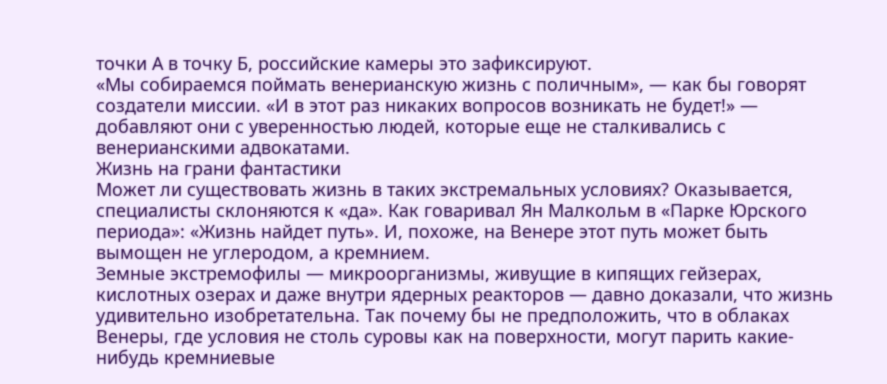точки А в точку Б, российские камеры это зафиксируют.
«Мы собираемся поймать венерианскую жизнь с поличным», — как бы говорят создатели миссии. «И в этот раз никаких вопросов возникать не будет!» — добавляют они с уверенностью людей, которые еще не сталкивались с венерианскими адвокатами.
Жизнь на грани фантастики
Может ли существовать жизнь в таких экстремальных условиях? Оказывается, специалисты склоняются к «да». Как говаривал Ян Малкольм в «Парке Юрского периода»: «Жизнь найдет путь». И, похоже, на Венере этот путь может быть вымощен не углеродом, а кремнием.
Земные экстремофилы — микроорганизмы, живущие в кипящих гейзерах, кислотных озерах и даже внутри ядерных реакторов — давно доказали, что жизнь удивительно изобретательна. Так почему бы не предположить, что в облаках Венеры, где условия не столь суровы как на поверхности, могут парить какие-нибудь кремниевые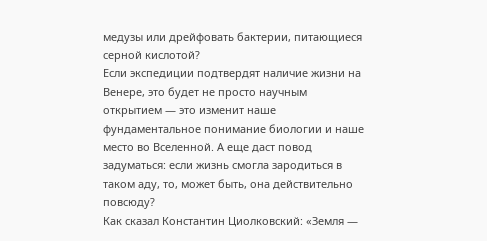медузы или дрейфовать бактерии, питающиеся серной кислотой?
Если экспедиции подтвердят наличие жизни на Венере, это будет не просто научным открытием — это изменит наше фундаментальное понимание биологии и наше место во Вселенной. А еще даст повод задуматься: если жизнь смогла зародиться в таком аду, то, может быть, она действительно повсюду?
Как сказал Константин Циолковский: «Земля —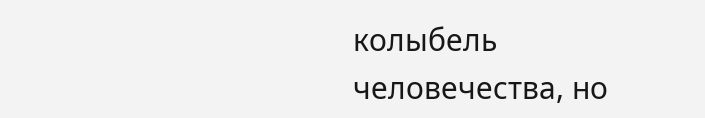колыбель человечества, но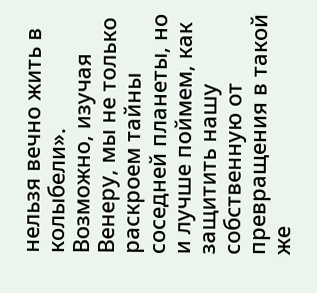нельзя вечно жить в колыбели». Возможно, изучая Венеру, мы не только раскроем тайны соседней планеты, но и лучше поймем, как защитить нашу собственную от превращения в такой же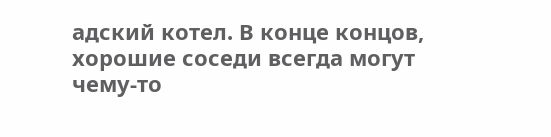адский котел. В конце концов, хорошие соседи всегда могут чему-то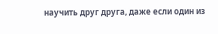научить друг друга, даже если один из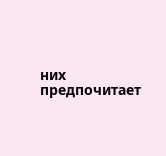них предпочитает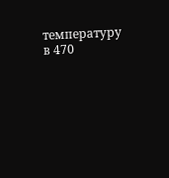температуру в 470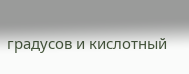градусов и кислотный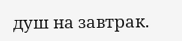душ на завтрак.